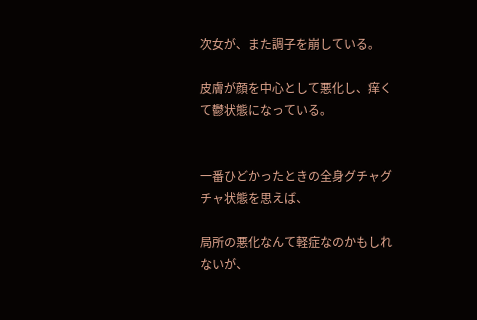次女が、また調子を崩している。

皮膚が顔を中心として悪化し、痒くて鬱状態になっている。


一番ひどかったときの全身グチャグチャ状態を思えば、

局所の悪化なんて軽症なのかもしれないが、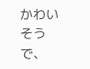かわいそうで、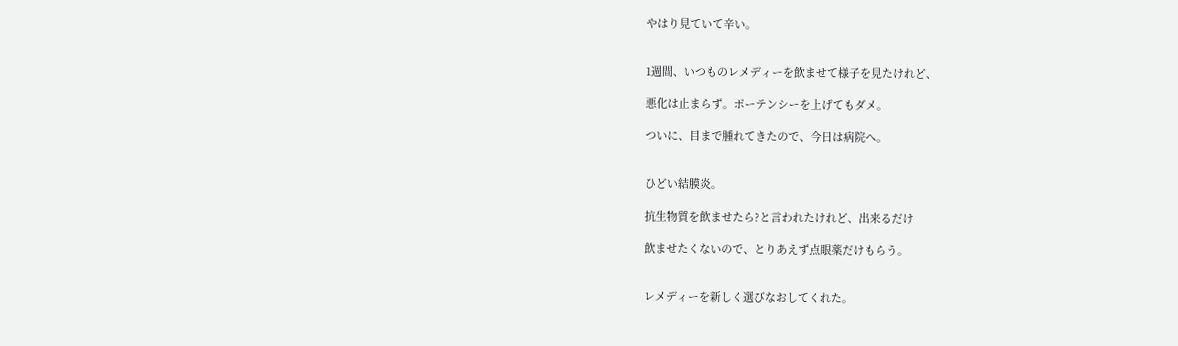やはり見ていて辛い。


1週間、いつものレメディーを飲ませて様子を見たけれど、

悪化は止まらず。ポーテンシーを上げてもダメ。

ついに、目まで腫れてきたので、今日は病院へ。


ひどい結膜炎。

抗生物質を飲ませたら?と言われたけれど、出来るだけ

飲ませたくないので、とりあえず点眼薬だけもらう。


レメディーを新しく選びなおしてくれた。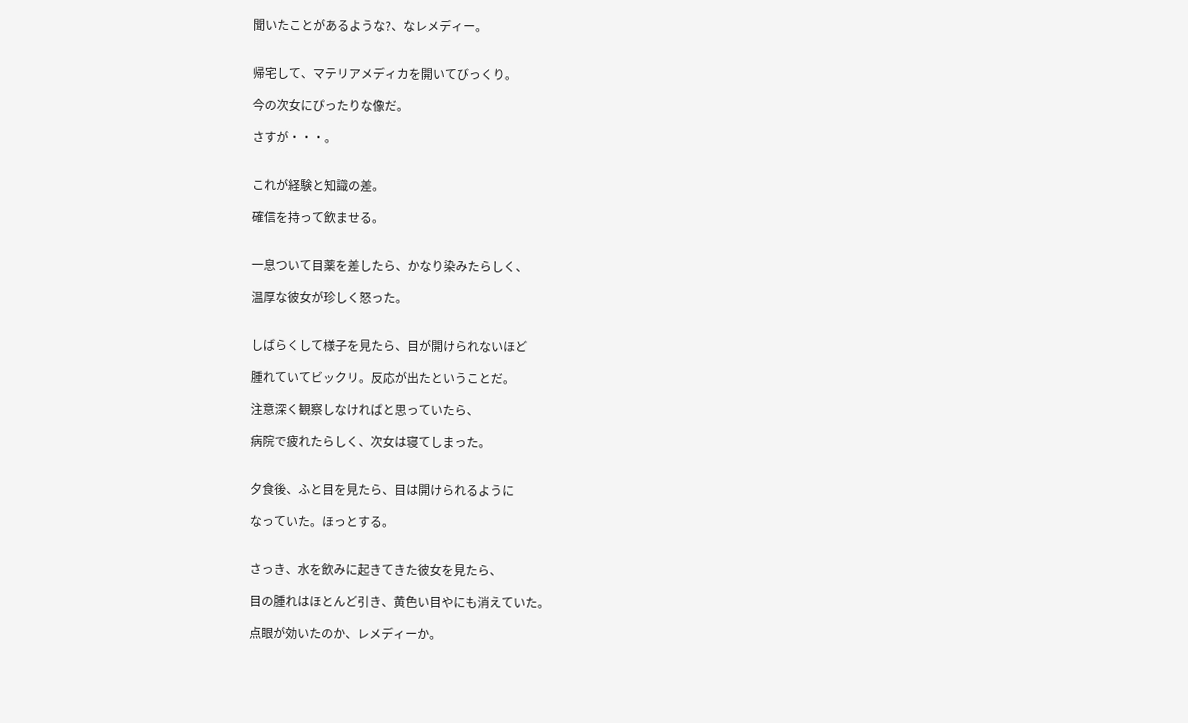聞いたことがあるような?、なレメディー。


帰宅して、マテリアメディカを開いてびっくり。

今の次女にぴったりな像だ。

さすが・・・。


これが経験と知識の差。

確信を持って飲ませる。


一息ついて目薬を差したら、かなり染みたらしく、

温厚な彼女が珍しく怒った。


しばらくして様子を見たら、目が開けられないほど

腫れていてビックリ。反応が出たということだ。

注意深く観察しなければと思っていたら、

病院で疲れたらしく、次女は寝てしまった。


夕食後、ふと目を見たら、目は開けられるように

なっていた。ほっとする。


さっき、水を飲みに起きてきた彼女を見たら、

目の腫れはほとんど引き、黄色い目やにも消えていた。

点眼が効いたのか、レメディーか。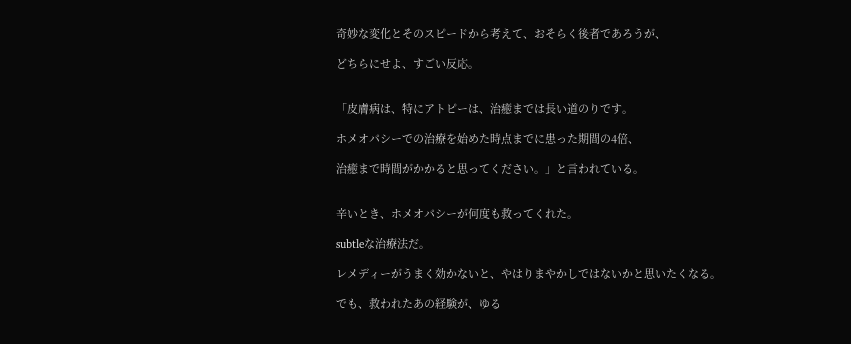奇妙な変化とそのスピードから考えて、おそらく後者であろうが、

どちらにせよ、すごい反応。


「皮膚病は、特にアトピーは、治癒までは長い道のりです。

ホメオパシーでの治療を始めた時点までに患った期間の4倍、

治癒まで時間がかかると思ってください。」と言われている。


辛いとき、ホメオパシーが何度も救ってくれた。

subtleな治療法だ。

レメディーがうまく効かないと、やはりまやかしではないかと思いたくなる。

でも、救われたあの経験が、ゆる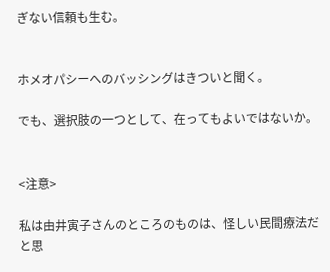ぎない信頼も生む。


ホメオパシーへのバッシングはきついと聞く。

でも、選択肢の一つとして、在ってもよいではないか。


<注意>

私は由井寅子さんのところのものは、怪しい民間療法だと思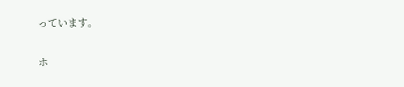っています。

ホ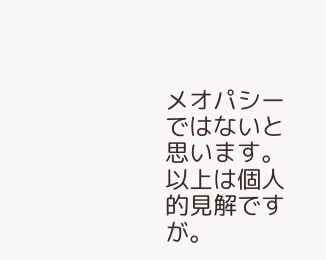メオパシーではないと思います。以上は個人的見解ですが。